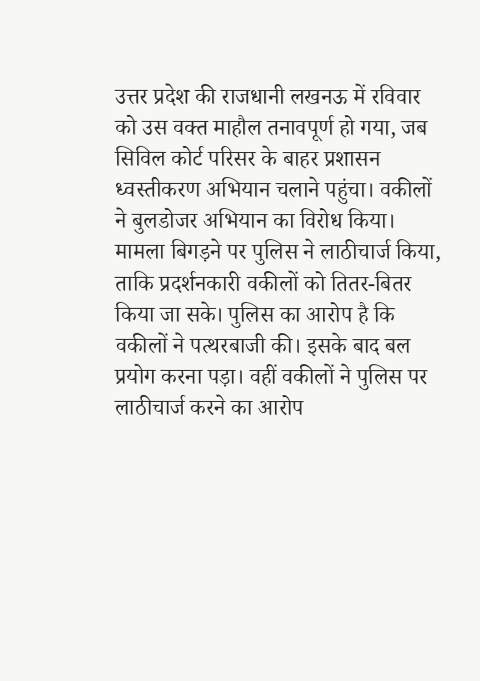उत्तर प्रदेश की राजधानी लखनऊ में रविवार को उस वक्त माहौल तनावपूर्ण हो गया, जब सिविल कोर्ट परिसर के बाहर प्रशासन ध्वस्तीकरण अभियान चलाने पहुंचा। वकीलों ने बुलडोजर अभियान का विरोध किया। मामला बिगड़ने पर पुलिस ने लाठीचार्ज किया, ताकि प्रदर्शनकारी वकीलों को तितर-बितर किया जा सके। पुलिस का आरोप है कि वकीलों ने पत्थरबाजी की। इसके बाद बल प्रयोग करना पड़ा। वहीं वकीलों ने पुलिस पर लाठीचार्ज करने का आरोप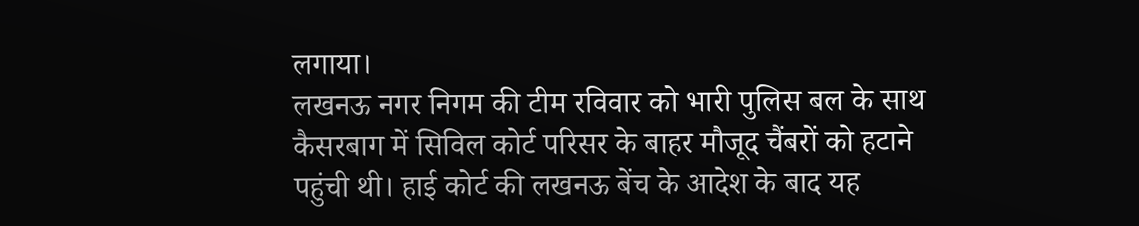लगाया।
लखनऊ नगर निगम की टीम रविवार को भारी पुलिस बल के साथ कैसरबाग में सिविल कोर्ट परिसर के बाहर मौजूद चैंबरों को हटाने पहुंची थी। हाई कोर्ट की लखनऊ बेंच के आदेश के बाद यह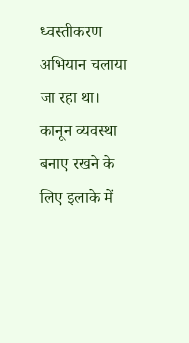ध्वस्तीकरण अभियान चलाया जा रहा था। कानून व्यवस्था बनाए रखने के लिए इलाके में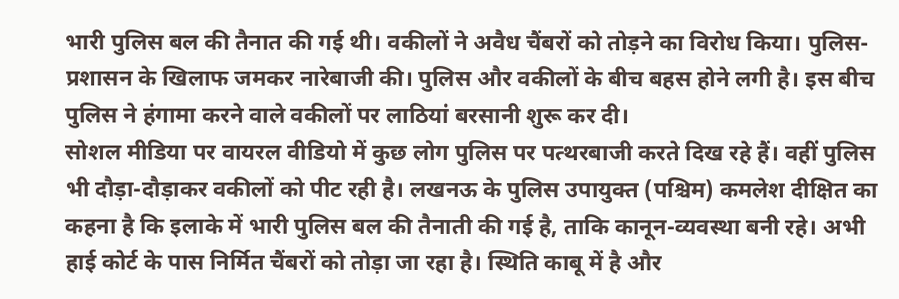भारी पुलिस बल की तैनात की गई थी। वकीलों ने अवैध चैंबरों को तोड़ने का विरोध किया। पुलिस-प्रशासन के खिलाफ जमकर नारेबाजी की। पुलिस और वकीलों के बीच बहस होने लगी है। इस बीच पुलिस ने हंगामा करने वाले वकीलों पर लाठियां बरसानी शुरू कर दी।
सोशल मीडिया पर वायरल वीडियो में कुछ लोग पुलिस पर पत्थरबाजी करते दिख रहे हैं। वहीं पुलिस भी दौड़ा-दौड़ाकर वकीलों को पीट रही है। लखनऊ के पुलिस उपायुक्त (पश्चिम) कमलेश दीक्षित का कहना है कि इलाके में भारी पुलिस बल की तैनाती की गई है, ताकि कानून-व्यवस्था बनी रहे। अभी हाई कोर्ट के पास निर्मित चैंबरों को तोड़ा जा रहा है। स्थिति काबू में है और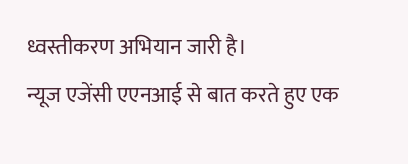ध्वस्तीकरण अभियान जारी है।
न्यूज एजेंसी एएनआई से बात करते हुए एक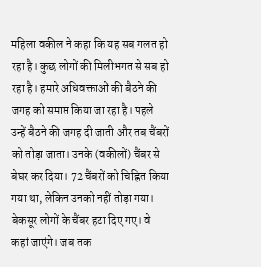महिला वकील ने कहा कि यह सब गलत हो रहा है। कुछ लोगों की मिलीभगत से सब हो रहा है। हमारे अधिवक्ताओं की बैठने की जगह को समाप्त किया जा रहा है। पहले उन्हें बैठने की जगह दी जाती और तब चैंबरों को तोड़ा जाता। उनके (वकीलों) चैंबर से बेघर कर दिया। 72 चैंबरों को चिह्नित किया गया था, लेकिन उनको नहीं तोड़ा गया। बेकसूर लोगों के चैंबर हटा दिए गए। वे कहां जाएंगे। जब तक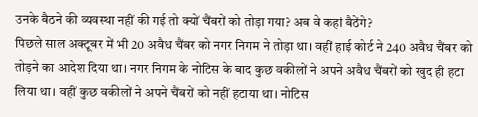उनके बैठने की व्यवस्था नहीं की गई तो क्यों चैंबरों को तोड़ा गया? अब वे कहां बैठेंगे?
पिछले साल अक्टूबर में भी 20 अवैध चैंबर को नगर निगम ने तोड़ा था। वहीं हाई कोर्ट ने 240 अवैध चैंबर को तोड़ने का आदेश दिया था। नगर निगम के नोटिस के बाद कुछ वकीलों ने अपने अवैध चैंबरों को खुद ही हटा लिया था। वहीं कुछ वकीलों ने अपने चैंबरों को नहीं हटाया था। नोटिस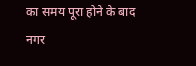का समय पूरा होने के बाद नगर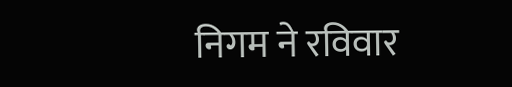निगम ने रविवार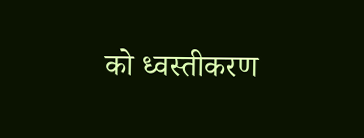को ध्वस्तीकरण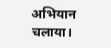अभियान चलाया।